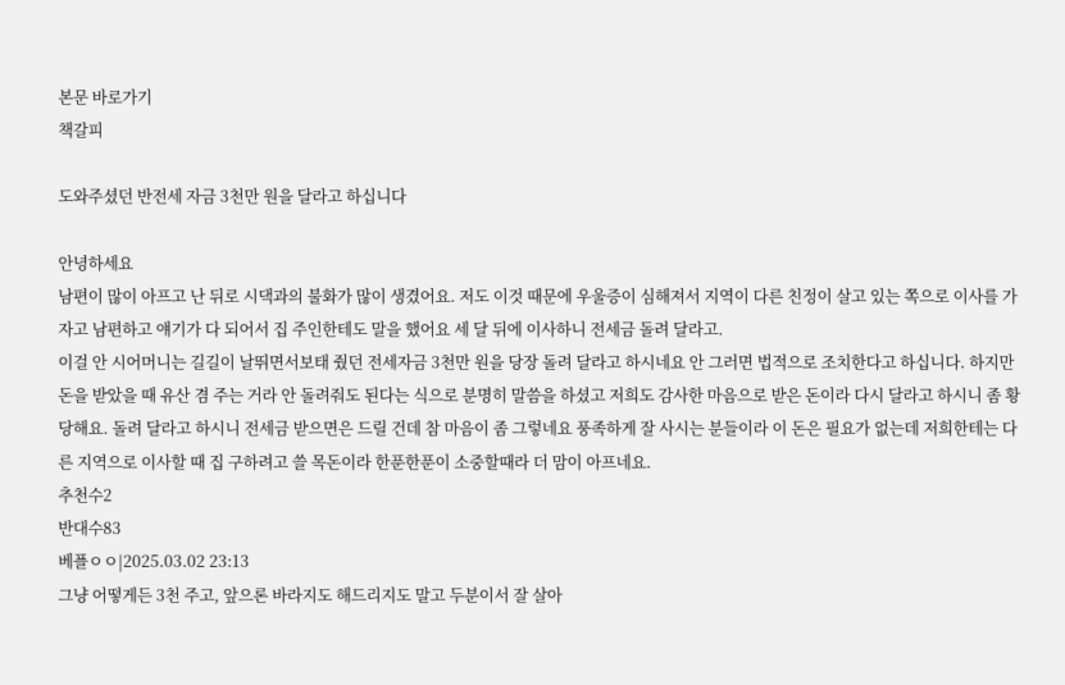본문 바로가기
책갈피

도와주셨던 반전세 자금 3천만 원을 달라고 하십니다

안녕하세요
남편이 많이 아프고 난 뒤로 시댁과의 불화가 많이 생겼어요. 저도 이것 때문에 우울증이 심해져서 지역이 다른 친정이 살고 있는 쪽으로 이사를 가자고 남편하고 얘기가 다 되어서 집 주인한테도 말을 했어요 세 달 뒤에 이사하니 전세금 돌려 달라고.
이걸 안 시어머니는 길길이 날뛰면서보태 줬던 전세자금 3천만 원을 당장 돌려 달라고 하시네요 안 그러면 법적으로 조치한다고 하십니다. 하지만 돈을 받았을 때 유산 겸 주는 거라 안 돌려줘도 된다는 식으로 분명히 말씀을 하셨고 저희도 감사한 마음으로 받은 돈이라 다시 달라고 하시니 좀 황당해요. 돌려 달라고 하시니 전세금 받으면은 드릴 건데 참 마음이 좀 그렇네요 풍족하게 잘 사시는 분들이라 이 돈은 필요가 없는데 저희한테는 다른 지역으로 이사할 때 집 구하려고 쓸 목돈이라 한푼한푼이 소중할때라 더 맘이 아프네요.
추천수2
반대수83
베플ㅇㅇ|2025.03.02 23:13
그냥 어떻게든 3천 주고, 앞으론 바라지도 해드리지도 말고 두분이서 잘 살아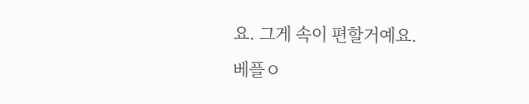요. 그게 속이 편할거예요.
베플ㅇ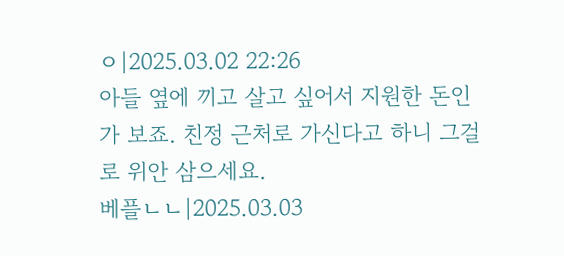ㅇ|2025.03.02 22:26
아들 옆에 끼고 살고 싶어서 지원한 돈인가 보죠. 친정 근처로 가신다고 하니 그걸로 위안 삼으세요.
베플ㄴㄴ|2025.03.03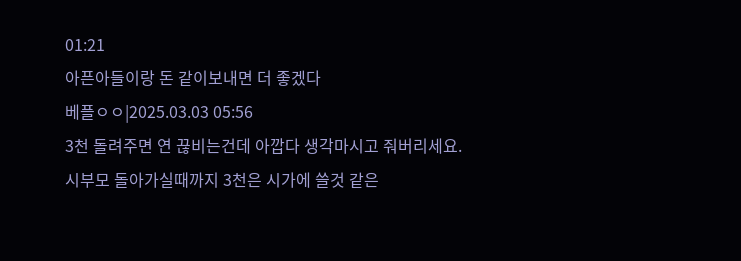01:21
아픈아들이랑 돈 같이보내면 더 좋겠다
베플ㅇㅇ|2025.03.03 05:56
3천 돌려주면 연 끊비는건데 아깝다 생각마시고 줘버리세요. 시부모 돌아가실때까지 3천은 시가에 쓸것 같은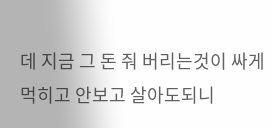데 지금 그 돈 줘 버리는것이 싸게 먹히고 안보고 살아도되니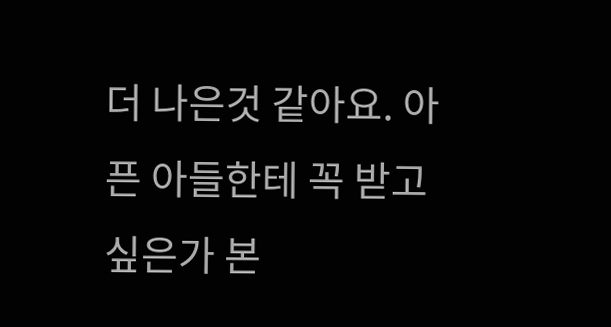더 나은것 같아요. 아픈 아들한테 꼭 받고싶은가 본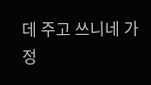데 주고 쓰니네 가정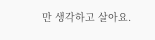만 생각하고 살아요.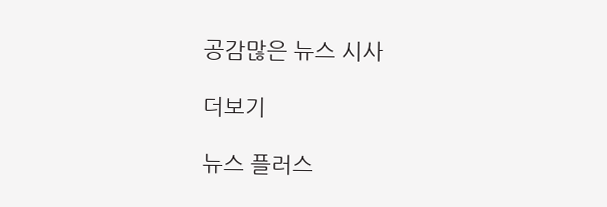공감많은 뉴스 시사

더보기

뉴스 플러스